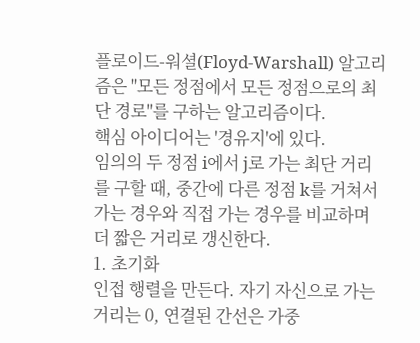플로이드-워셜(Floyd-Warshall) 알고리즘은 "모든 정점에서 모든 정점으로의 최단 경로"를 구하는 알고리즘이다.
핵심 아이디어는 '경유지'에 있다.
임의의 두 정점 i에서 j로 가는 최단 거리를 구할 때, 중간에 다른 정점 k를 거쳐서 가는 경우와 직접 가는 경우를 비교하며 더 짧은 거리로 갱신한다.
1. 초기화
인접 행렬을 만든다. 자기 자신으로 가는 거리는 0, 연결된 간선은 가중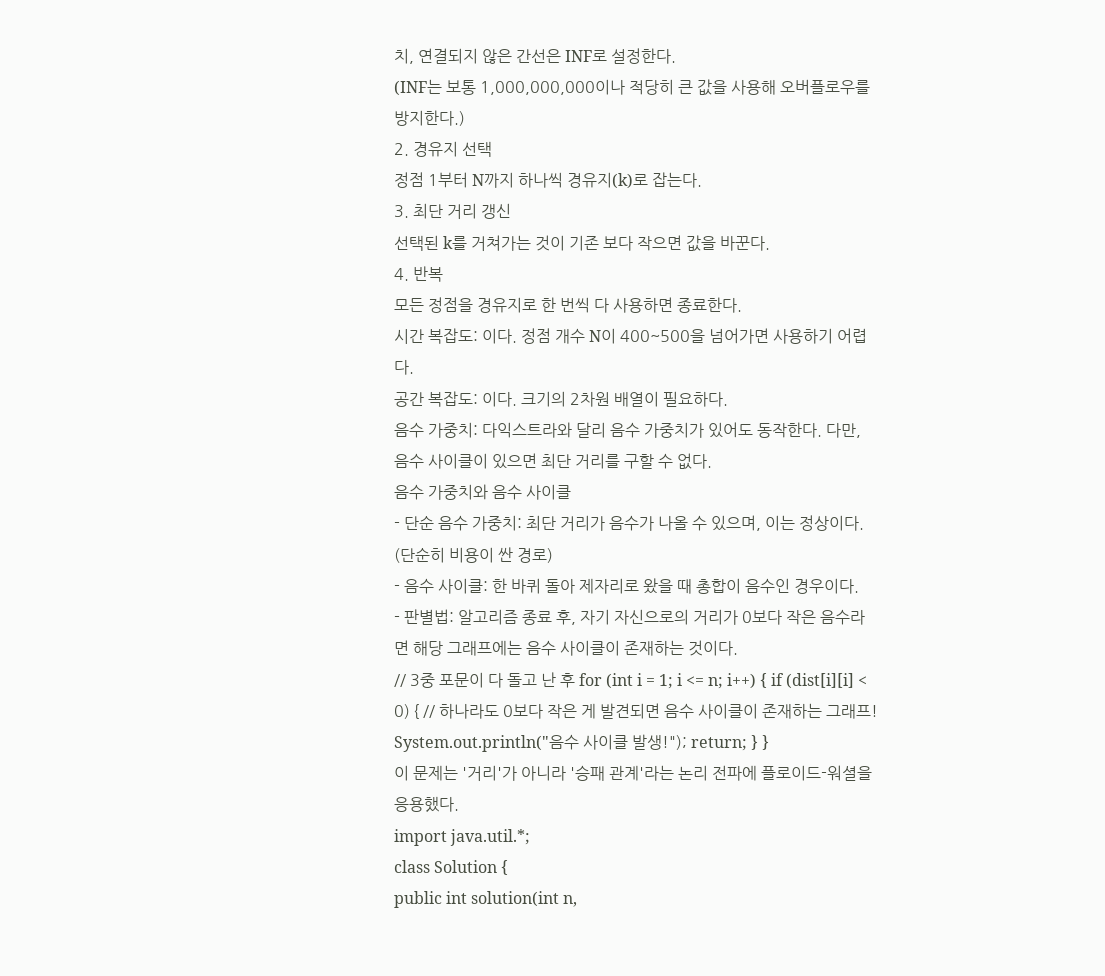치, 연결되지 않은 간선은 INF로 설정한다.
(INF는 보통 1,000,000,000이나 적당히 큰 값을 사용해 오버플로우를 방지한다.)
2. 경유지 선택
정점 1부터 N까지 하나씩 경유지(k)로 잡는다.
3. 최단 거리 갱신
선택된 k를 거쳐가는 것이 기존 보다 작으면 값을 바꾼다.
4. 반복
모든 정점을 경유지로 한 번씩 다 사용하면 종료한다.
시간 복잡도: 이다. 정점 개수 N이 400~500을 넘어가면 사용하기 어렵다.
공간 복잡도: 이다. 크기의 2차원 배열이 필요하다.
음수 가중치: 다익스트라와 달리 음수 가중치가 있어도 동작한다. 다만, 음수 사이클이 있으면 최단 거리를 구할 수 없다.
음수 가중치와 음수 사이클
- 단순 음수 가중치: 최단 거리가 음수가 나올 수 있으며, 이는 정상이다. (단순히 비용이 싼 경로)
- 음수 사이클: 한 바퀴 돌아 제자리로 왔을 때 총합이 음수인 경우이다.
- 판별법: 알고리즘 종료 후, 자기 자신으로의 거리가 0보다 작은 음수라면 해당 그래프에는 음수 사이클이 존재하는 것이다.
// 3중 포문이 다 돌고 난 후 for (int i = 1; i <= n; i++) { if (dist[i][i] < 0) { // 하나라도 0보다 작은 게 발견되면 음수 사이클이 존재하는 그래프! System.out.println("음수 사이클 발생!"); return; } }
이 문제는 '거리'가 아니라 '승패 관계'라는 논리 전파에 플로이드-워셜을 응용했다.
import java.util.*;
class Solution {
public int solution(int n,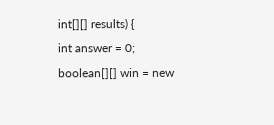int[][] results) {
int answer = 0;
boolean[][] win = new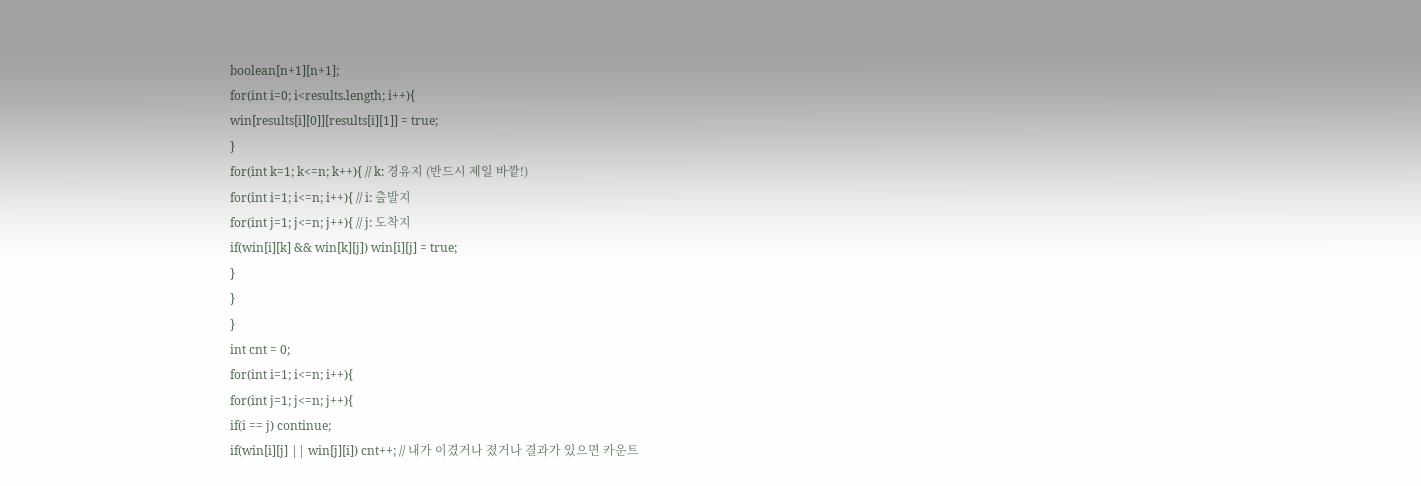boolean[n+1][n+1];
for(int i=0; i<results.length; i++){
win[results[i][0]][results[i][1]] = true;
}
for(int k=1; k<=n; k++){ // k: 경유지 (반드시 제일 바깥!)
for(int i=1; i<=n; i++){ // i: 출발지
for(int j=1; j<=n; j++){ // j: 도착지
if(win[i][k] && win[k][j]) win[i][j] = true;
}
}
}
int cnt = 0;
for(int i=1; i<=n; i++){
for(int j=1; j<=n; j++){
if(i == j) continue;
if(win[i][j] || win[j][i]) cnt++; // 내가 이겼거나 졌거나 결과가 있으면 카운트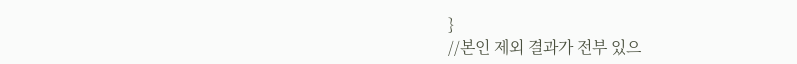}
//본인 제외 결과가 전부 있으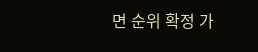면 순위 확정 가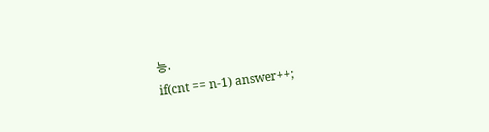능.
if(cnt == n-1) answer++;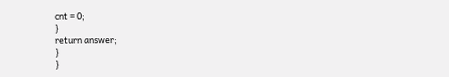cnt = 0;
}
return answer;
}
}